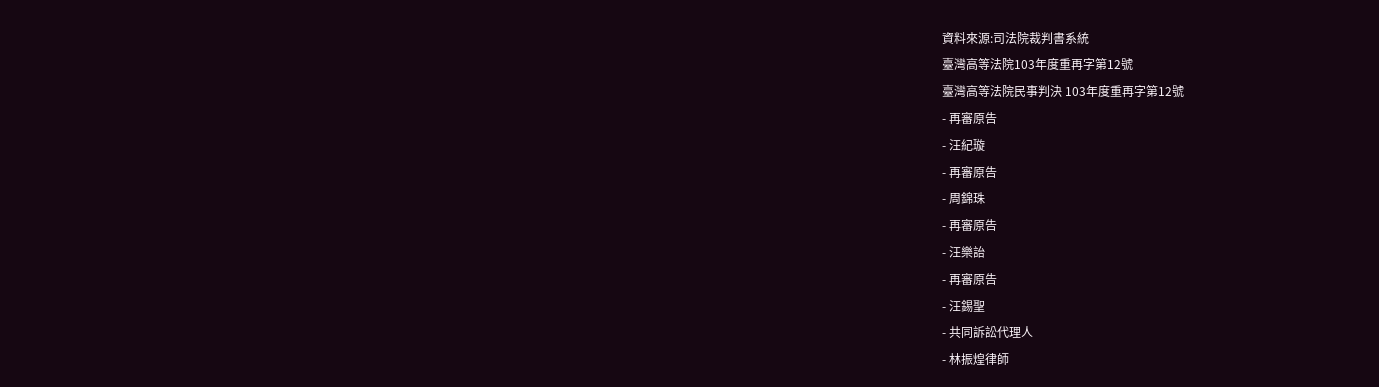資料來源:司法院裁判書系統
臺灣高等法院103年度重再字第12號
臺灣高等法院民事判決 103年度重再字第12號
- 再審原告
- 汪紀璇
- 再審原告
- 周錦珠
- 再審原告
- 汪樂詒
- 再審原告
- 汪錫聖
- 共同訴訟代理人
- 林振煌律師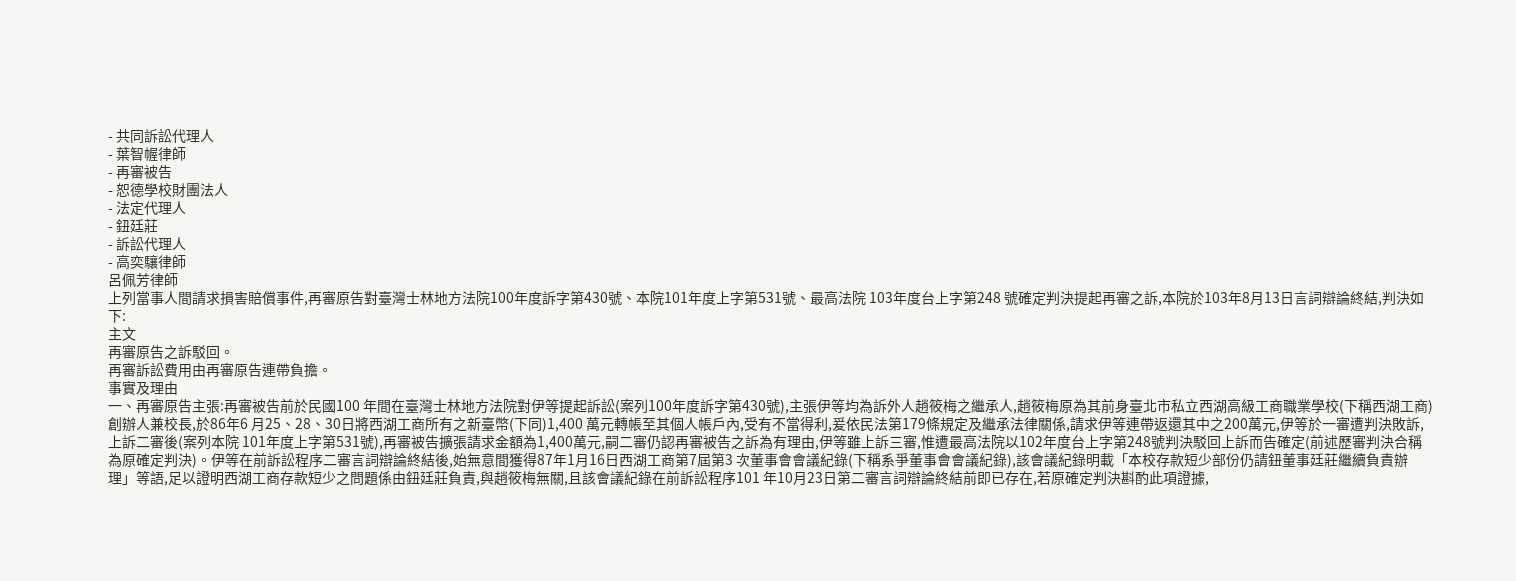- 共同訴訟代理人
- 葉智幄律師
- 再審被告
- 恕德學校財團法人
- 法定代理人
- 鈕廷莊
- 訴訟代理人
- 高奕驤律師
呂佩芳律師
上列當事人間請求損害賠償事件,再審原告對臺灣士林地方法院100年度訴字第430號、本院101年度上字第531號、最高法院 103年度台上字第248 號確定判決提起再審之訴,本院於103年8月13日言詞辯論終結,判決如下:
主文
再審原告之訴駁回。
再審訴訟費用由再審原告連帶負擔。
事實及理由
一、再審原告主張:再審被告前於民國100 年間在臺灣士林地方法院對伊等提起訴訟(案列100年度訴字第430號),主張伊等均為訴外人趙筱梅之繼承人,趙筱梅原為其前身臺北市私立西湖高級工商職業學校(下稱西湖工商)創辦人兼校長,於86年6 月25、28、30日將西湖工商所有之新臺幣(下同)1,400 萬元轉帳至其個人帳戶內,受有不當得利,爰依民法第179條規定及繼承法律關係,請求伊等連帶返還其中之200萬元,伊等於一審遭判決敗訴,上訴二審後(案列本院 101年度上字第531號),再審被告擴張請求金額為1,400萬元,嗣二審仍認再審被告之訴為有理由,伊等雖上訴三審,惟遭最高法院以102年度台上字第248號判決駁回上訴而告確定(前述歷審判決合稱為原確定判決)。伊等在前訴訟程序二審言詞辯論終結後,始無意間獲得87年1月16日西湖工商第7屆第3 次董事會會議紀錄(下稱系爭董事會會議紀錄),該會議紀錄明載「本校存款短少部份仍請鈕董事廷莊繼續負責辦理」等語,足以證明西湖工商存款短少之問題係由鈕廷莊負責,與趙筱梅無關,且該會議紀錄在前訴訟程序101 年10月23日第二審言詞辯論終結前即已存在,若原確定判決斟酌此項證據,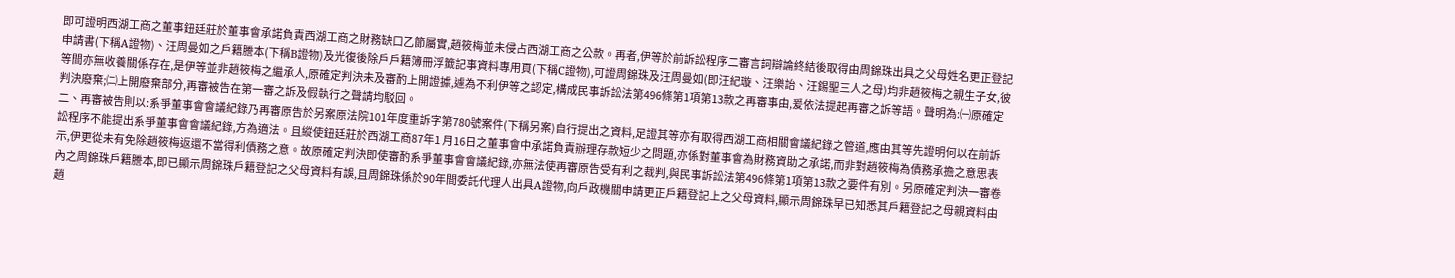即可證明西湖工商之董事鈕廷莊於董事會承諾負責西湖工商之財務缺口乙節屬實,趙筱梅並未侵占西湖工商之公款。再者,伊等於前訴訟程序二審言詞辯論終結後取得由周錦珠出具之父母姓名更正登記申請書(下稱A證物)、汪周曼如之戶籍謄本(下稱B證物)及光復後除戶戶籍簿冊浮籤記事資料專用頁(下稱C證物),可證周錦珠及汪周曼如(即汪紀璇、汪樂詒、汪錫聖三人之母)均非趙筱梅之親生子女,彼等間亦無收養關係存在,是伊等並非趙筱梅之繼承人,原確定判決未及審酌上開證據,遽為不利伊等之認定,構成民事訴訟法第496條第1項第13款之再審事由,爰依法提起再審之訴等語。聲明為:㈠原確定判決廢棄;㈡上開廢棄部分,再審被告在第一審之訴及假執行之聲請均駁回。
二、再審被告則以:系爭董事會會議紀錄乃再審原告於另案原法院101年度重訴字第780號案件(下稱另案)自行提出之資料,足證其等亦有取得西湖工商相關會議紀錄之管道,應由其等先證明何以在前訴訟程序不能提出系爭董事會會議紀錄,方為適法。且縱使鈕廷莊於西湖工商87年1 月16日之董事會中承諾負責辦理存款短少之問題,亦係對董事會為財務資助之承諾,而非對趙筱梅為債務承擔之意思表示,伊更從未有免除趙筱梅返還不當得利債務之意。故原確定判決即使審酌系爭董事會會議紀錄,亦無法使再審原告受有利之裁判,與民事訴訟法第496條第1項第13款之要件有別。另原確定判決一審卷內之周錦珠戶籍謄本,即已顯示周錦珠戶籍登記之父母資料有誤,且周錦珠係於90年間委託代理人出具A證物,向戶政機關申請更正戶籍登記上之父母資料,顯示周錦珠早已知悉其戶籍登記之母親資料由趙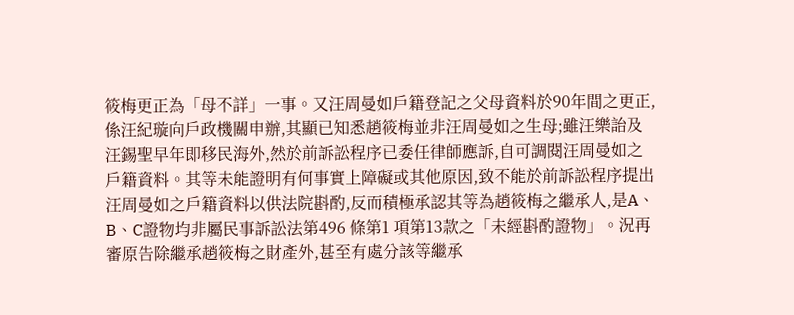筱梅更正為「母不詳」一事。又汪周曼如戶籍登記之父母資料於90年間之更正,係汪紀璇向戶政機關申辦,其顯已知悉趙筱梅並非汪周曼如之生母;雖汪樂詒及汪錫聖早年即移民海外,然於前訴訟程序已委任律師應訴,自可調閱汪周曼如之戶籍資料。其等未能證明有何事實上障礙或其他原因,致不能於前訴訟程序提出汪周曼如之戶籍資料以供法院斟酌,反而積極承認其等為趙筱梅之繼承人,是A、B、C證物均非屬民事訴訟法第496 條第1 項第13款之「未經斟酌證物」。況再審原告除繼承趙筱梅之財產外,甚至有處分該等繼承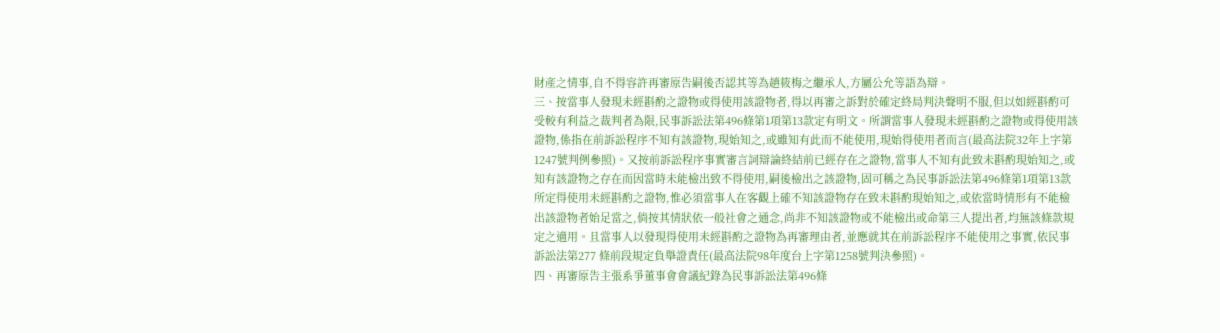財產之情事,自不得容許再審原告嗣後否認其等為趙筱梅之繼承人,方屬公允等語為辯。
三、按當事人發現未經斟酌之證物或得使用該證物者,得以再審之訴對於確定終局判決聲明不服,但以如經斟酌可受較有利益之裁判者為限,民事訴訟法第496條第1項第13款定有明文。所謂當事人發現未經斟酌之證物或得使用該證物,係指在前訴訟程序不知有該證物,現始知之,或雖知有此而不能使用,現始得使用者而言(最高法院32年上字第1247號判例參照)。又按前訴訟程序事實審言詞辯論終結前已經存在之證物,當事人不知有此致未斟酌現始知之,或知有該證物之存在而因當時未能檢出致不得使用,嗣後檢出之該證物,固可稱之為民事訴訟法第496條第1項第13款所定得使用未經斟酌之證物,惟必須當事人在客觀上確不知該證物存在致未斟酌現始知之,或依當時情形有不能檢出該證物者始足當之,倘按其情狀依一般社會之通念,尚非不知該證物或不能檢出或命第三人提出者,均無該條款規定之適用。且當事人以發現得使用未經斟酌之證物為再審理由者,並應就其在前訴訟程序不能使用之事實,依民事訴訟法第277 條前段規定負舉證責任(最高法院98年度台上字第1258號判決參照)。
四、再審原告主張系爭董事會會議紀錄為民事訴訟法第496條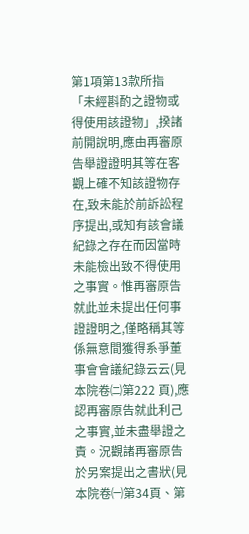第1項第13款所指「未經斟酌之證物或得使用該證物」,揆諸前開說明,應由再審原告舉證證明其等在客觀上確不知該證物存在,致未能於前訴訟程序提出,或知有該會議紀錄之存在而因當時未能檢出致不得使用之事實。惟再審原告就此並未提出任何事證證明之,僅略稱其等係無意間獲得系爭董事會會議紀錄云云(見本院卷㈡第222 頁),應認再審原告就此利己之事實,並未盡舉證之責。況觀諸再審原告於另案提出之書狀(見本院卷㈠第34頁、第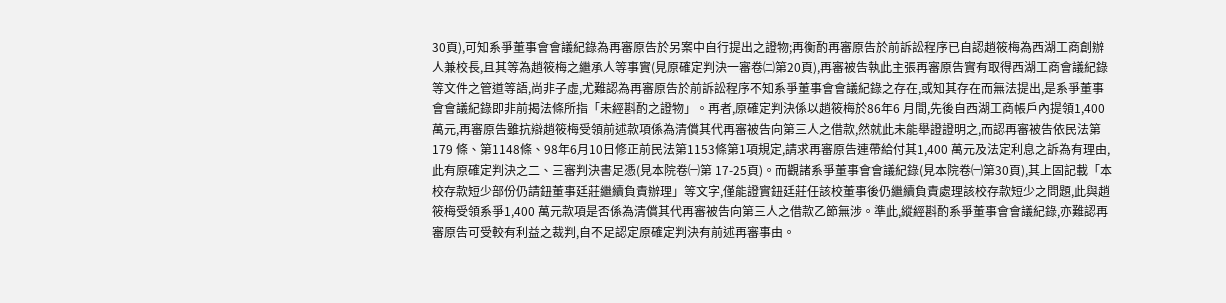30頁),可知系爭董事會會議紀錄為再審原告於另案中自行提出之證物;再衡酌再審原告於前訴訟程序已自認趙筱梅為西湖工商創辦人兼校長,且其等為趙筱梅之繼承人等事實(見原確定判決一審卷㈡第20頁),再審被告執此主張再審原告實有取得西湖工商會議紀錄等文件之管道等語,尚非子虛,尤難認為再審原告於前訴訟程序不知系爭董事會會議紀錄之存在,或知其存在而無法提出,是系爭董事會會議紀錄即非前揭法條所指「未經斟酌之證物」。再者,原確定判決係以趙筱梅於86年6 月間,先後自西湖工商帳戶內提領1,400 萬元,再審原告雖抗辯趙筱梅受領前述款項係為清償其代再審被告向第三人之借款,然就此未能舉證證明之,而認再審被告依民法第179 條、第1148條、98年6月10日修正前民法第1153條第1項規定,請求再審原告連帶給付其1,400 萬元及法定利息之訴為有理由,此有原確定判決之二、三審判決書足憑(見本院卷㈠第 17-25頁)。而觀諸系爭董事會會議紀錄(見本院卷㈠第30頁),其上固記載「本校存款短少部份仍請鈕董事廷莊繼續負責辦理」等文字,僅能證實鈕廷莊任該校董事後仍繼續負責處理該校存款短少之問題,此與趙筱梅受領系爭1,400 萬元款項是否係為清償其代再審被告向第三人之借款乙節無涉。準此,縱經斟酌系爭董事會會議紀錄,亦難認再審原告可受較有利益之裁判,自不足認定原確定判決有前述再審事由。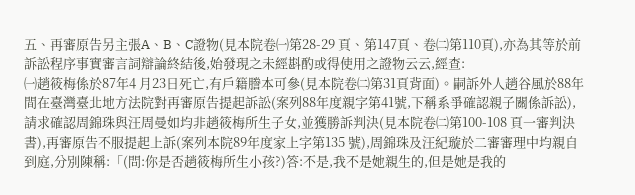五、再審原告另主張A、B、C證物(見本院卷㈠第28-29 頁、第147頁、卷㈡第110頁),亦為其等於前訴訟程序事實審言詞辯論終結後,始發現之未經斟酌或得使用之證物云云,經查:
㈠趙筱梅係於87年4 月23日死亡,有戶籍謄本可參(見本院卷㈡第31頁背面)。嗣訴外人趙谷風於88年間在臺灣臺北地方法院對再審原告提起訴訟(案列88年度親字第41號,下稱系爭確認親子關係訴訟),請求確認周錦珠與汪周曼如均非趙筱梅所生子女,並獲勝訴判決(見本院卷㈡第100-108 頁一審判決書),再審原告不服提起上訴(案列本院89年度家上字第135 號),周錦珠及汪紀璇於二審審理中均親自到庭,分別陳稱:「(問:你是否趙筱梅所生小孩?)答:不是,我不是她親生的,但是她是我的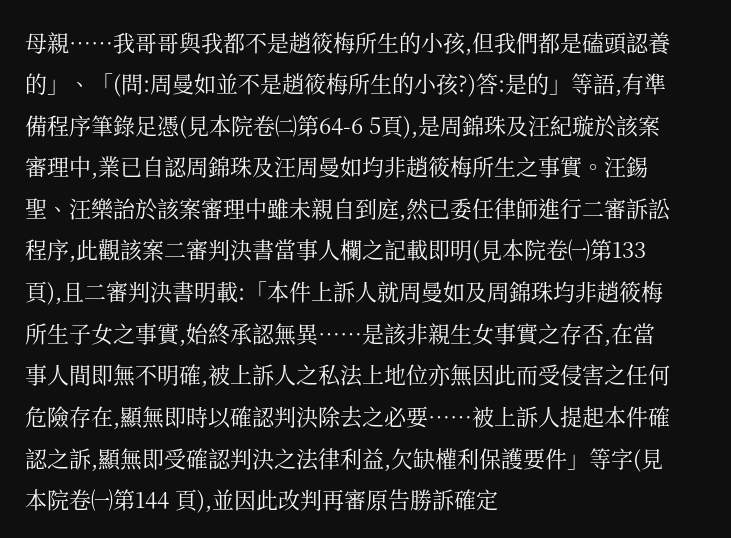母親……我哥哥與我都不是趙筱梅所生的小孩,但我們都是磕頭認養的」、「(問:周曼如並不是趙筱梅所生的小孩?)答:是的」等語,有準備程序筆錄足憑(見本院卷㈡第64-6 5頁),是周錦珠及汪紀璇於該案審理中,業已自認周錦珠及汪周曼如均非趙筱梅所生之事實。汪錫聖、汪樂詒於該案審理中雖未親自到庭,然已委任律師進行二審訴訟程序,此觀該案二審判決書當事人欄之記載即明(見本院卷㈠第133 頁),且二審判決書明載:「本件上訴人就周曼如及周錦珠均非趙筱梅所生子女之事實,始終承認無異……是該非親生女事實之存否,在當事人間即無不明確,被上訴人之私法上地位亦無因此而受侵害之任何危險存在,顯無即時以確認判決除去之必要……被上訴人提起本件確認之訴,顯無即受確認判決之法律利益,欠缺權利保護要件」等字(見本院卷㈠第144 頁),並因此改判再審原告勝訴確定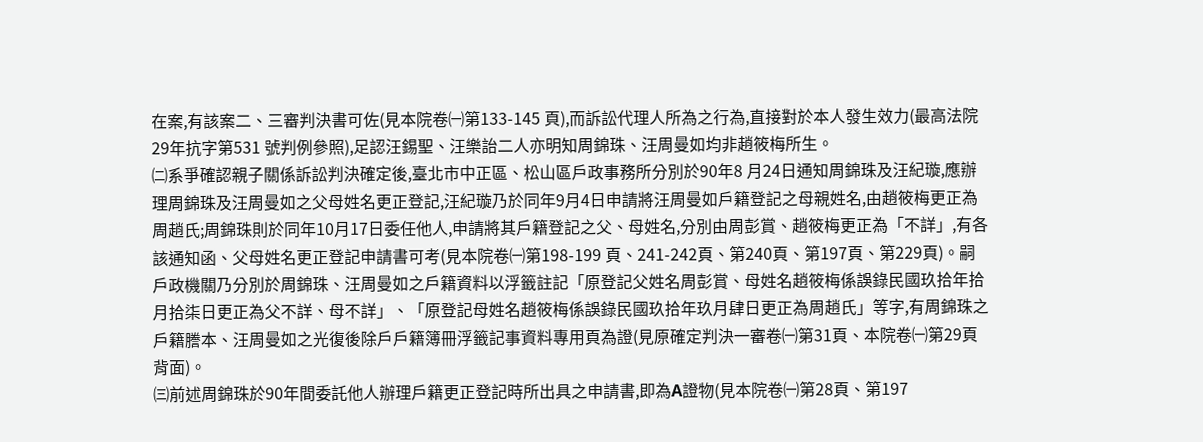在案,有該案二、三審判決書可佐(見本院卷㈠第133-145 頁),而訴訟代理人所為之行為,直接對於本人發生效力(最高法院29年抗字第531 號判例參照),足認汪錫聖、汪樂詒二人亦明知周錦珠、汪周曼如均非趙筱梅所生。
㈡系爭確認親子關係訴訟判決確定後,臺北市中正區、松山區戶政事務所分別於90年8 月24日通知周錦珠及汪紀璇,應辦理周錦珠及汪周曼如之父母姓名更正登記,汪紀璇乃於同年9月4日申請將汪周曼如戶籍登記之母親姓名,由趙筱梅更正為周趙氏;周錦珠則於同年10月17日委任他人,申請將其戶籍登記之父、母姓名,分別由周彭賞、趙筱梅更正為「不詳」,有各該通知函、父母姓名更正登記申請書可考(見本院卷㈠第198-199 頁、241-242頁、第240頁、第197頁、第229頁)。嗣戶政機關乃分別於周錦珠、汪周曼如之戶籍資料以浮籤註記「原登記父姓名周彭賞、母姓名趙筱梅係誤錄民國玖拾年拾月拾柒日更正為父不詳、母不詳」、「原登記母姓名趙筱梅係誤錄民國玖拾年玖月肆日更正為周趙氏」等字,有周錦珠之戶籍謄本、汪周曼如之光復後除戶戶籍簿冊浮籤記事資料專用頁為證(見原確定判決一審卷㈠第31頁、本院卷㈠第29頁背面)。
㈢前述周錦珠於90年間委託他人辦理戶籍更正登記時所出具之申請書,即為A證物(見本院卷㈠第28頁、第197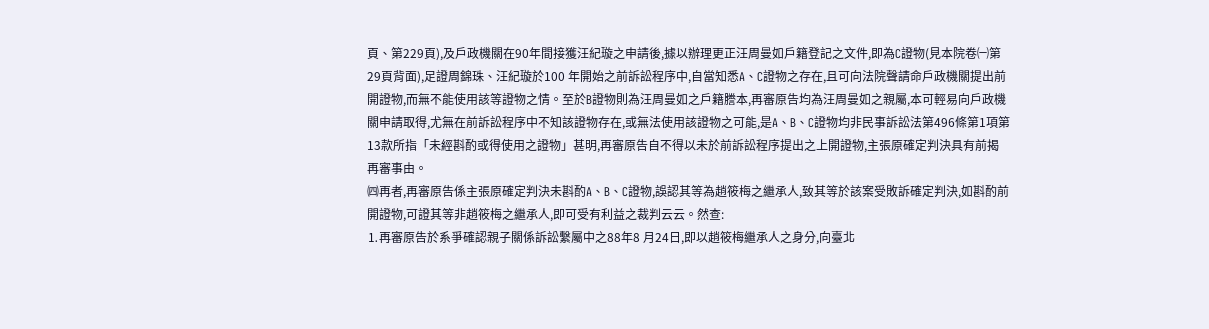頁、第229頁),及戶政機關在90年間接獲汪紀璇之申請後,據以辦理更正汪周曼如戶籍登記之文件,即為C證物(見本院卷㈠第29頁背面),足證周錦珠、汪紀璇於100 年開始之前訴訟程序中,自當知悉A、C證物之存在,且可向法院聲請命戶政機關提出前開證物,而無不能使用該等證物之情。至於B證物則為汪周曼如之戶籍謄本,再審原告均為汪周曼如之親屬,本可輕易向戶政機關申請取得,尤無在前訴訟程序中不知該證物存在,或無法使用該證物之可能,是A、B、C證物均非民事訴訟法第496條第1項第13款所指「未經斟酌或得使用之證物」甚明,再審原告自不得以未於前訴訟程序提出之上開證物,主張原確定判決具有前揭再審事由。
㈣再者,再審原告係主張原確定判決未斟酌A、B、C證物,誤認其等為趙筱梅之繼承人,致其等於該案受敗訴確定判決,如斟酌前開證物,可證其等非趙筱梅之繼承人,即可受有利益之裁判云云。然查:
⒈再審原告於系爭確認親子關係訴訟繫屬中之88年8 月24日,即以趙筱梅繼承人之身分,向臺北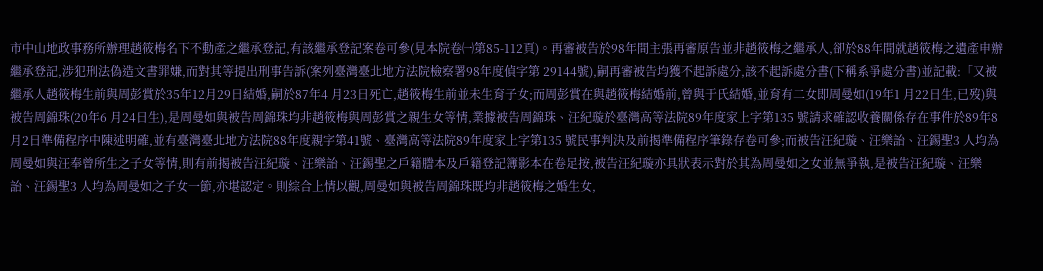市中山地政事務所辦理趙筱梅名下不動產之繼承登記,有該繼承登記案卷可參(見本院卷㈠第85-112頁)。再審被告於98年間主張再審原告並非趙筱梅之繼承人,卻於88年間就趙筱梅之遺產申辦繼承登記,涉犯刑法偽造文書罪嫌,而對其等提出刑事告訴(案列臺灣臺北地方法院檢察署98年度偵字第 29144號),嗣再審被告均獲不起訴處分,該不起訴處分書(下稱系爭處分書)並記載:「又被繼承人趙筱梅生前與周彭賞於35年12月29日結婚,嗣於87年4 月23日死亡,趙筱梅生前並未生育子女;而周彭賞在與趙筱梅結婚前,曾與于氏結婚,並育有二女即周曼如(19年1 月22日生,已歿)與被告周錦珠(20年6 月24日生),是周曼如與被告周錦珠均非趙筱梅與周彭賞之親生女等情,業據被告周錦珠、汪紀璇於臺灣高等法院89年度家上字第135 號請求確認收養關係存在事件於89年8月2日準備程序中陳述明確,並有臺灣臺北地方法院88年度親字第41號、臺灣高等法院89年度家上字第135 號民事判決及前揭準備程序筆錄存卷可參;而被告汪紀璇、汪樂詒、汪錫聖3 人均為周曼如與汪奉曾所生之子女等情,則有前揭被告汪紀璇、汪樂詒、汪錫聖之戶籍謄本及戶籍登記簿影本在卷足按,被告汪紀璇亦具狀表示對於其為周曼如之女並無爭執,是被告汪紀璇、汪樂詒、汪錫聖3 人均為周曼如之子女一節,亦堪認定。則綜合上情以觀,周曼如與被告周錦珠既均非趙筱梅之婚生女,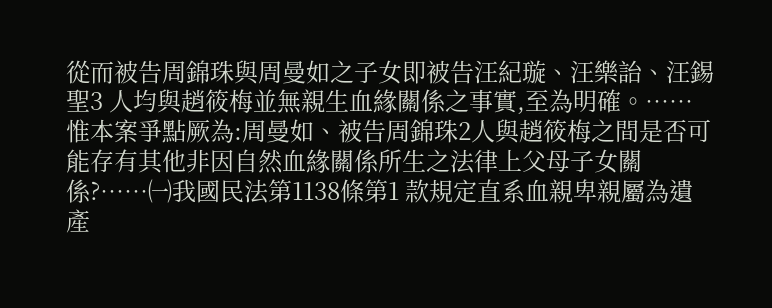從而被告周錦珠與周曼如之子女即被告汪紀璇、汪樂詒、汪錫聖3 人均與趙筱梅並無親生血緣關係之事實,至為明確。……惟本案爭點厥為:周曼如、被告周錦珠2人與趙筱梅之間是否可能存有其他非因自然血緣關係所生之法律上父母子女關係?……㈠我國民法第1138條第1 款規定直系血親卑親屬為遺產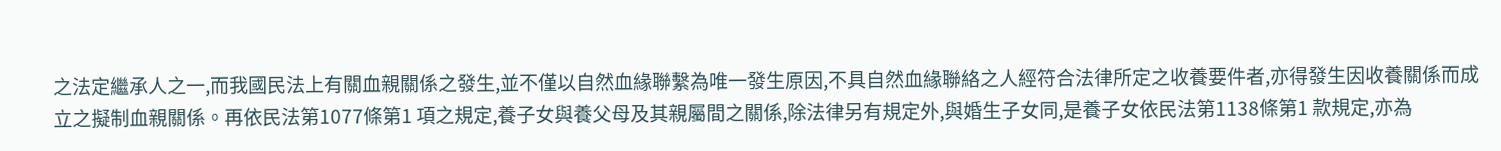之法定繼承人之一,而我國民法上有關血親關係之發生,並不僅以自然血緣聯繫為唯一發生原因,不具自然血緣聯絡之人經符合法律所定之收養要件者,亦得發生因收養關係而成立之擬制血親關係。再依民法第1077條第1 項之規定,養子女與養父母及其親屬間之關係,除法律另有規定外,與婚生子女同,是養子女依民法第1138條第1 款規定,亦為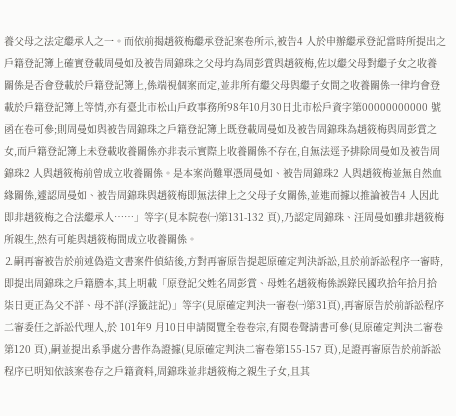養父母之法定繼承人之一。而依前揭趙筱梅繼承登記案卷所示,被告4 人於申辦繼承登記當時所提出之戶籍登記簿上確實登載周曼如及被告周錦珠之父母均為周彭賞與趙筱梅,佐以繼父母對繼子女之收養關係是否會登載於戶籍登記簿上,係端視個案而定,並非所有繼父母與繼子女間之收養關係一律均會登載於戶籍登記簿上等情,亦有臺北市松山戶政事務所98年10月30日北市松戶資字第00000000000 號函在卷可參;則周曼如與被告周錦珠之戶籍登記簿上既登載周曼如及被告周錦珠為趙筱梅與周彭賞之女,而戶籍登記簿上未登載收養關係亦非表示實際上收養關係不存在,自無法逕予排除周曼如及被告周錦珠2 人與趙筱梅前曾成立收養關係。是本案尚難單憑周曼如、被告周錦珠2 人與趙筱梅並無自然血緣關係,遽認周曼如、被告周錦珠與趙筱梅即無法律上之父母子女關係,並進而據以推論被告4 人因此即非趙筱梅之合法繼承人……」等字(見本院卷㈠第131-132 頁),乃認定周錦珠、汪周曼如雖非趙筱梅所親生,然有可能與趙筱梅間成立收養關係。
⒉嗣再審被告於前述偽造文書案件偵結後,方對再審原告提起原確定判決訴訟,且於前訴訟程序一審時,即提出周錦珠之戶籍謄本,其上明載「原登記父姓名周彭賞、母姓名趙筱梅係誤錄民國玖拾年拾月拾柒日更正為父不詳、母不詳(浮籤註記)」等字(見原確定判決一審卷㈠第31頁),再審原告於前訴訟程序二審委任之訴訟代理人,於 101年9 月10日申請閱覽全卷卷宗,有閱卷聲請書可參(見原確定判決二審卷第120 頁),嗣並提出系爭處分書作為證據(見原確定判決二審卷第155-157 頁),足證再審原告於前訴訟程序已明知依該案卷存之戶籍資料,周錦珠並非趙筱梅之親生子女,且其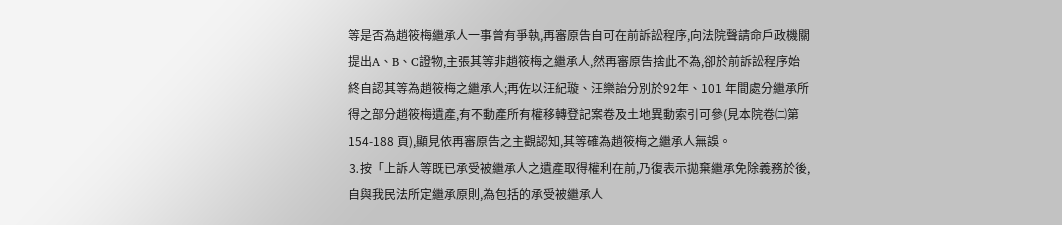等是否為趙筱梅繼承人一事曾有爭執,再審原告自可在前訴訟程序,向法院聲請命戶政機關提出A、B、C證物,主張其等非趙筱梅之繼承人,然再審原告捨此不為,卻於前訴訟程序始終自認其等為趙筱梅之繼承人;再佐以汪紀璇、汪樂詒分別於92年、101 年間處分繼承所得之部分趙筱梅遺產,有不動產所有權移轉登記案卷及土地異動索引可參(見本院卷㈡第154-188 頁),顯見依再審原告之主觀認知,其等確為趙筱梅之繼承人無誤。
⒊按「上訴人等既已承受被繼承人之遺產取得權利在前,乃復表示拋棄繼承免除義務於後,自與我民法所定繼承原則,為包括的承受被繼承人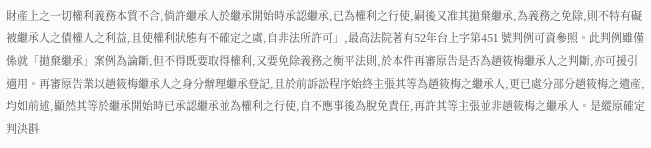財產上之一切權利義務本質不合,倘許繼承人於繼承開始時承認繼承,已為權利之行使,嗣後又准其拋棄繼承,為義務之免除,則不特有礙被繼承人之債權人之利益,且使權利狀態有不確定之虞,自非法所許可」,最高法院著有52年台上字第451 號判例可資參照。此判例雖僅係就「拋棄繼承」案例為論斷,但不得既要取得權利,又要免除義務之衡平法則,於本件再審原告是否為趙筱梅繼承人之判斷,亦可援引適用。再審原告業以趙筱梅繼承人之身分辦理繼承登記,且於前訴訟程序始終主張其等為趙筱梅之繼承人,更已處分部分趙筱梅之遺產,均如前述,顯然其等於繼承開始時已承認繼承並為權利之行使,自不應事後為脫免責任,再許其等主張並非趙筱梅之繼承人。是縱原確定判決斟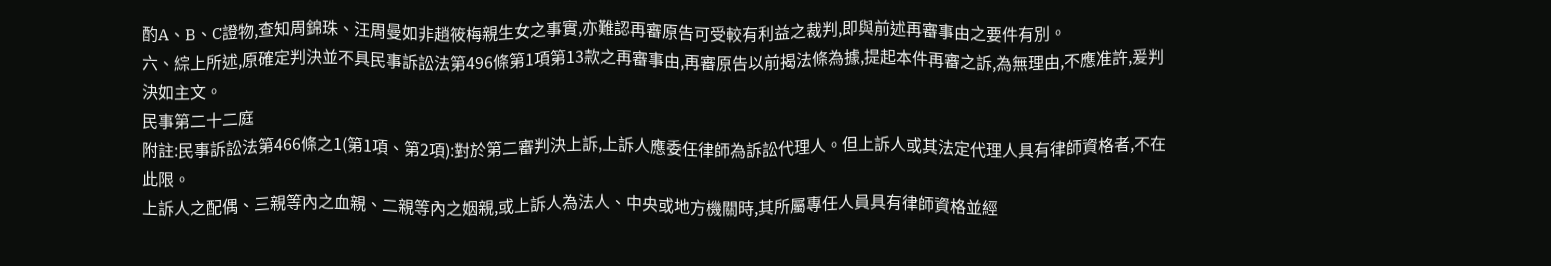酌A、B、C證物,查知周錦珠、汪周曼如非趙筱梅親生女之事實,亦難認再審原告可受較有利益之裁判,即與前述再審事由之要件有別。
六、綜上所述,原確定判決並不具民事訴訟法第496條第1項第13款之再審事由,再審原告以前揭法條為據,提起本件再審之訴,為無理由,不應准許,爰判決如主文。
民事第二十二庭
附註:民事訴訟法第466條之1(第1項、第2項):對於第二審判決上訴,上訴人應委任律師為訴訟代理人。但上訴人或其法定代理人具有律師資格者,不在此限。
上訴人之配偶、三親等內之血親、二親等內之姻親,或上訴人為法人、中央或地方機關時,其所屬專任人員具有律師資格並經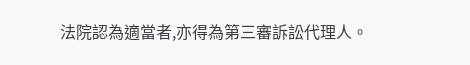法院認為適當者,亦得為第三審訴訟代理人。